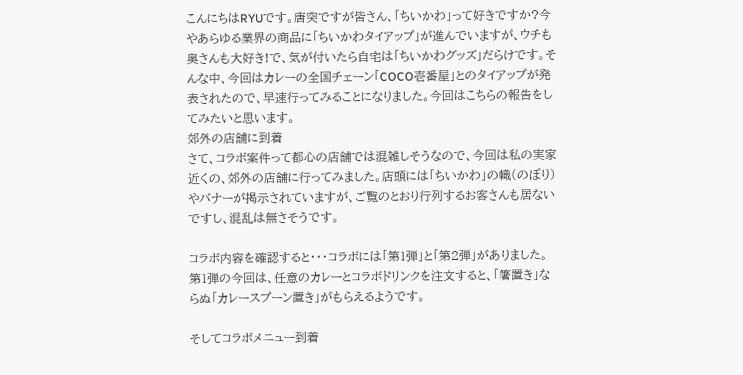こんにちはRYUです。唐突ですが皆さん、「ちいかわ」って好きですか?今やあらゆる業界の商品に「ちいかわタイアップ」が進んでいますが、ウチも奥さんも大好き!で、気が付いたら自宅は「ちいかわグッズ」だらけです。そんな中、今回はカレーの全国チェーン「COCO壱番屋」とのタイアップが発表されたので、早速行ってみることになりました。今回はこちらの報告をしてみたいと思います。
郊外の店舗に到着
さて、コラボ案件って都心の店舗では混雑しそうなので、今回は私の実家近くの、郊外の店舗に行ってみました。店頭には「ちいかわ」の幟(のぼり)やバナーが掲示されていますが、ご覧のとおり行列するお客さんも居ないですし、混乱は無さそうです。

コラボ内容を確認すると・・・コラボには「第1弾」と「第2弾」がありました。第1弾の今回は、任意のカレーとコラボドリンクを注文すると、「箸置き」ならぬ「カレースプーン置き」がもらえるようです。

そしてコラボメニュー到着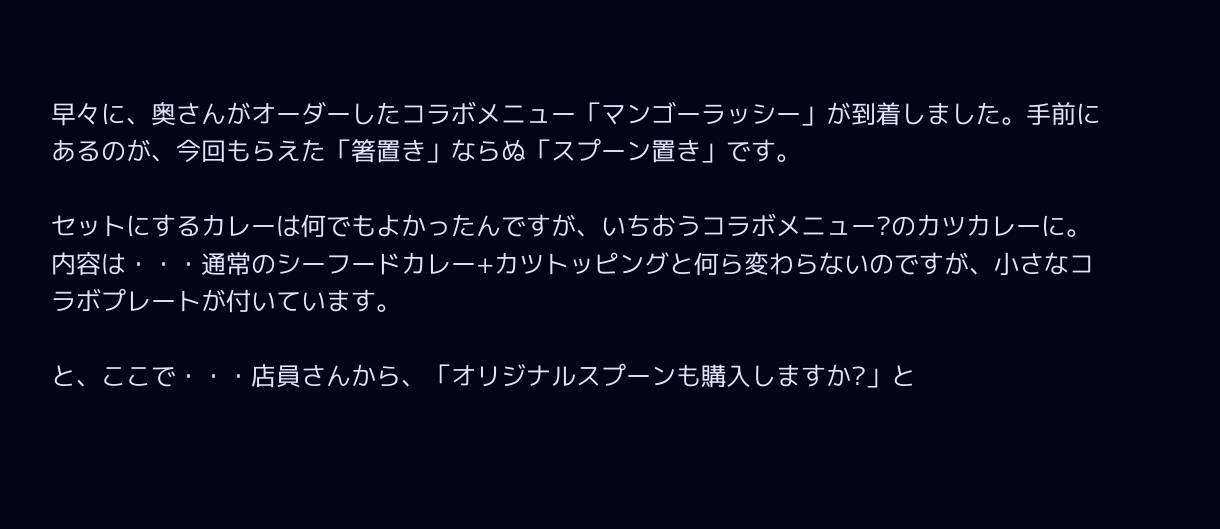早々に、奥さんがオーダーしたコラボメニュー「マンゴーラッシー」が到着しました。手前にあるのが、今回もらえた「箸置き」ならぬ「スプーン置き」です。

セットにするカレーは何でもよかったんですが、いちおうコラボメニュー?のカツカレーに。内容は・・・通常のシーフードカレー+カツトッピングと何ら変わらないのですが、小さなコラボプレートが付いています。

と、ここで・・・店員さんから、「オリジナルスプーンも購入しますか?」と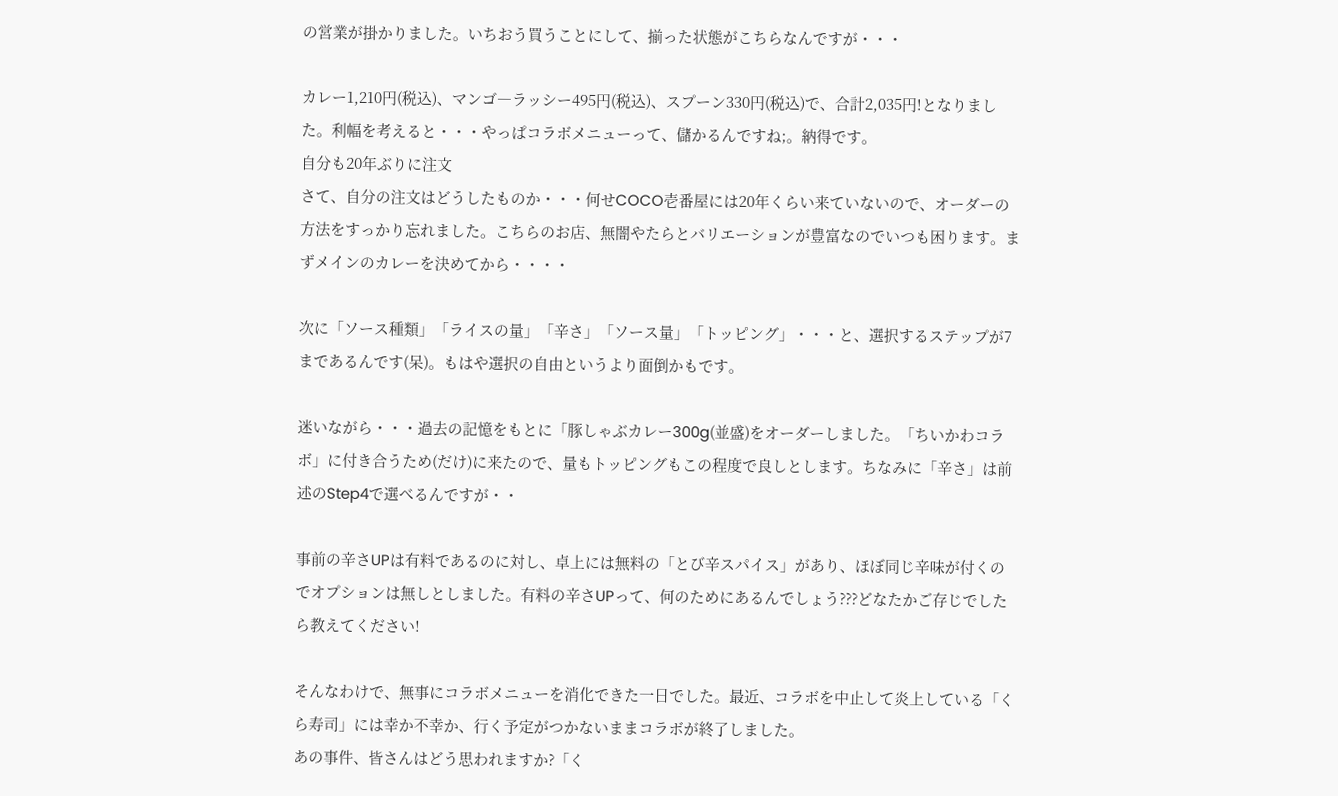の営業が掛かりました。いちおう買うことにして、揃った状態がこちらなんですが・・・

カレー1,210円(税込)、マンゴ―ラッシー495円(税込)、スプーン330円(税込)で、合計2,035円!となりました。利幅を考えると・・・やっぱコラボメニューって、儲かるんですね;。納得です。
自分も20年ぶりに注文
さて、自分の注文はどうしたものか・・・何せCOCO壱番屋には20年くらい来ていないので、オーダーの方法をすっかり忘れました。こちらのお店、無闇やたらとバリエーションが豊富なのでいつも困ります。まずメインのカレーを決めてから・・・・

次に「ソース種類」「ライスの量」「辛さ」「ソース量」「トッピング」・・・と、選択するステップが7まであるんです(呆)。もはや選択の自由というより面倒かもです。

迷いながら・・・過去の記憶をもとに「豚しゃぶカレー300g(並盛)をオーダーしました。「ちいかわコラボ」に付き合うため(だけ)に来たので、量もトッピングもこの程度で良しとします。ちなみに「辛さ」は前述のStep4で選べるんですが・・

事前の辛さUPは有料であるのに対し、卓上には無料の「とび辛スパイス」があり、ほぼ同じ辛味が付くのでオプションは無しとしました。有料の辛さUPって、何のためにあるんでしょう???どなたかご存じでしたら教えてください!

そんなわけで、無事にコラボメニューを消化できた一日でした。最近、コラボを中止して炎上している「くら寿司」には幸か不幸か、行く予定がつかないままコラボが終了しました。
あの事件、皆さんはどう思われますか?「く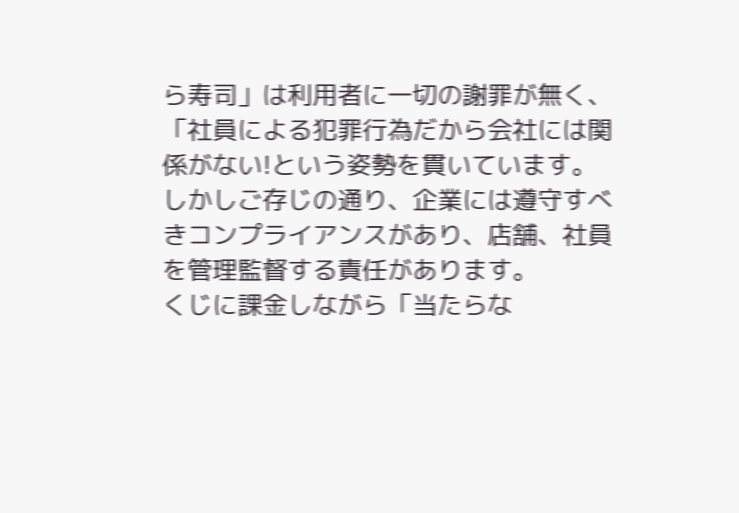ら寿司」は利用者に一切の謝罪が無く、「社員による犯罪行為だから会社には関係がない!という姿勢を貫いています。しかしご存じの通り、企業には遵守すべきコンプライアンスがあり、店舗、社員を管理監督する責任があります。
くじに課金しながら「当たらな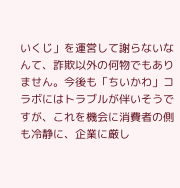いくじ」を運営して謝らないなんて、詐欺以外の何物でもありません。今後も「ちいかわ」コラボにはトラブルが伴いそうですが、これを機会に消費者の側も冷静に、企業に厳し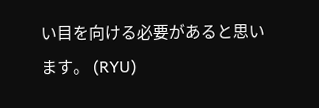い目を向ける必要があると思います。 (RYU)